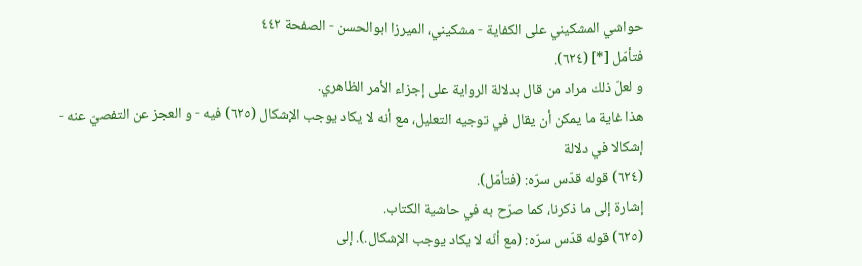حواشي المشكيني علی الكفاية - مشکیني، الميرزا ابوالحسن - الصفحة ٤٤٢
فتأمّل [*] (٦٢٤).
و لعلّ ذلك مراد من قال بدلالة الرواية على إجزاء الأمر الظاهري.
هذا غاية ما يمكن أن يقال في توجيه التعليل، مع أنه لا يكاد يوجب الإشكال (٦٢٥) فيه - و العجز عن التفصيّ عنه - إشكالا في دلالة
(٦٢٤) قوله قدّس سرّه: (فتأمّل).
إشارة إلى ما ذكرنا، كما صرّح به في حاشية الكتاب.
(٦٢٥) قوله قدّس سرّه: (مع أنّه لا يكاد يوجب الإشكال.). إلى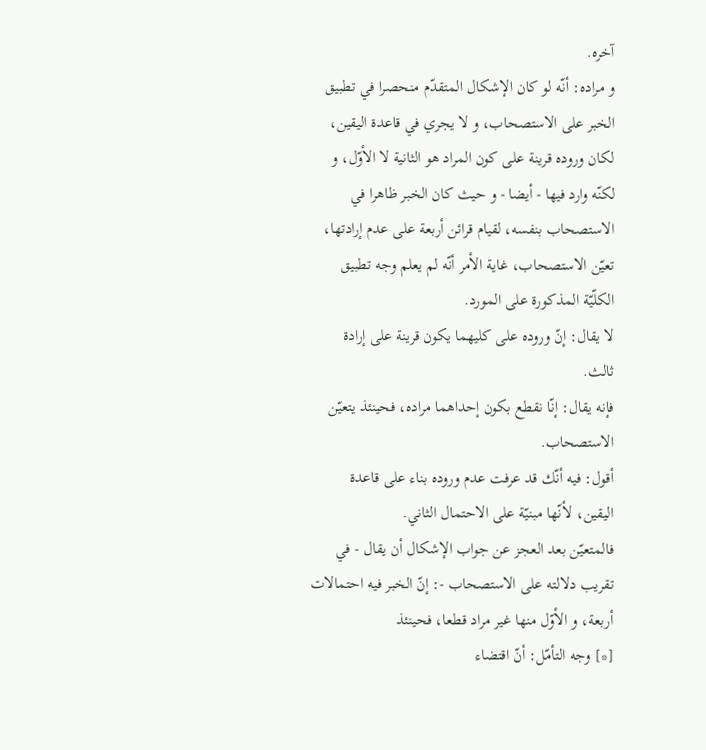آخره.
و مراده: أنّه لو كان الإشكال المتقدّم منحصرا في تطبيق الخبر على الاستصحاب، و لا يجري في قاعدة اليقين، لكان وروده قرينة على كون المراد هو الثانية لا الأوّل، و لكنّه وارد فيها - أيضا - و حيث كان الخبر ظاهرا في الاستصحاب بنفسه، لقيام قرائن أربعة على عدم إرادتها، تعيّن الاستصحاب، غاية الأمر أنّه لم يعلم وجه تطبيق الكلّيّة المذكورة على المورد.
لا يقال: إنّ وروده على كليهما يكون قرينة على إرادة ثالث.
فإنه يقال: إنّا نقطع بكون إحداهما مراده، فحينئذ يتعيّن الاستصحاب.
أقول: فيه أنّك قد عرفت عدم وروده بناء على قاعدة اليقين، لأنّها مبنيّة على الاحتمال الثاني.
فالمتعيّن بعد العجز عن جواب الإشكال أن يقال - في تقريب دلالته على الاستصحاب -: إنّ الخبر فيه احتمالات أربعة، و الأوّل منها غير مراد قطعا، فحينئذ
[*] وجه التأمّل: أنّ اقتضاء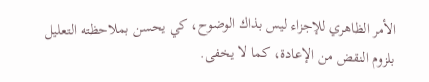الأمر الظاهري للإجزاء ليس بذاك الوضوح، كي يحسن بملاحظته التعليل بلزوم النقض من الإعادة، كما لا يخفى.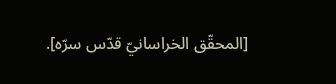[المحقّق الخراسانيّ قدّس سرّه].